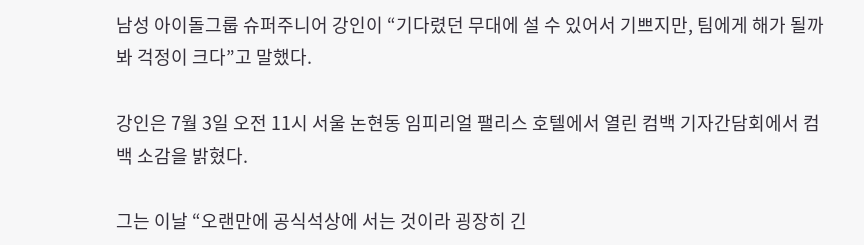남성 아이돌그룹 슈퍼주니어 강인이 “기다렸던 무대에 설 수 있어서 기쁘지만, 팀에게 해가 될까봐 걱정이 크다”고 말했다.

강인은 7월 3일 오전 11시 서울 논현동 임피리얼 팰리스 호텔에서 열린 컴백 기자간담회에서 컴백 소감을 밝혔다.

그는 이날 “오랜만에 공식석상에 서는 것이라 굉장히 긴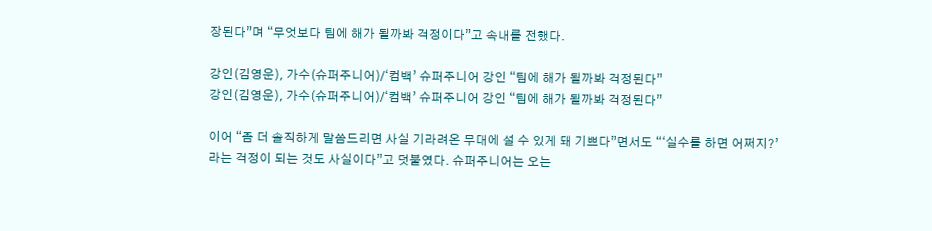장된다”며 “무엇보다 팀에 해가 될까봐 걱정이다”고 속내를 전했다.

강인(김영운), 가수(슈퍼주니어)/‘컴백’ 슈퍼주니어 강인 “팀에 해가 될까봐 걱정된다”
강인(김영운), 가수(슈퍼주니어)/‘컴백’ 슈퍼주니어 강인 “팀에 해가 될까봐 걱정된다”

이어 “좀 더 솔직하게 말씀드리면 사실 기라려온 무대에 설 수 있게 돼 기쁘다”면서도 “‘실수를 하면 어쩌지?’라는 걱정이 되는 것도 사실이다”고 덧붙였다. 슈퍼주니어는 오는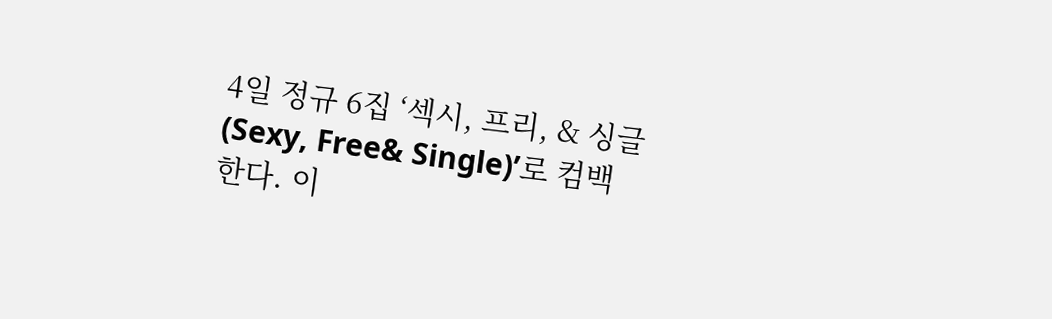4일 정규 6집 ‘섹시, 프리, & 싱글(Sexy, Free& Single)’로 컴백한다. 이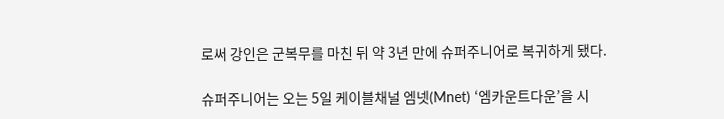로써 강인은 군복무를 마친 뒤 약 3년 만에 슈퍼주니어로 복귀하게 됐다.

슈퍼주니어는 오는 5일 케이블채널 엠넷(Mnet) ‘엠카운트다운’을 시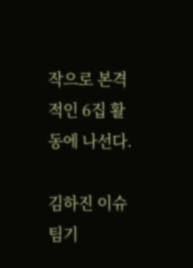작으로 본격적인 6집 활동에 나선다.

김하진 이슈팀기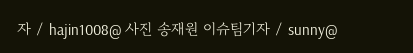자 / hajin1008@ 사진 송재원 이슈팀기자 / sunny@